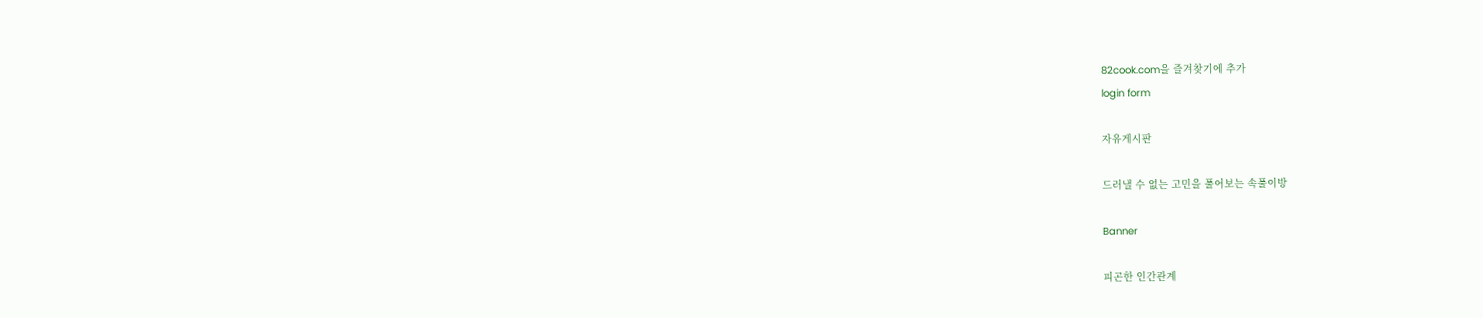82cook.com을 즐겨찾기에 추가
login form

자유게시판

드러낼 수 없는 고민을 풀어보는 속풀이방

Banner

피곤한 인간관계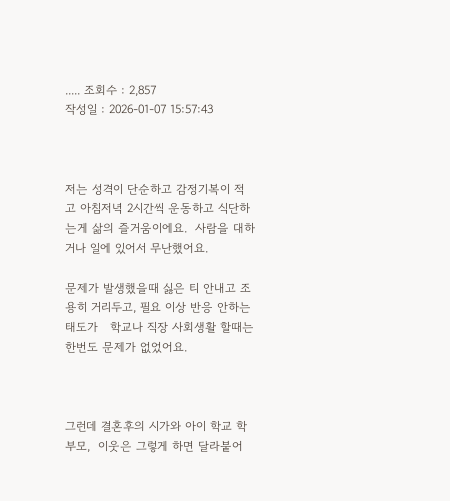..... 조회수 : 2,857
작성일 : 2026-01-07 15:57:43



저는 성격이 단순하고 감정기복이 적고 아침저녁 2시간씩 운동하고 식단하는게 삶의 즐거움이에요.  사람을 대하거나 일에 있어서 무난했어요.

문제가 발생했을때 싫은 티 안내고 조용히 거리두고, 필요 이상 반응 안하는 태도가   학교나 직장 사회생활 할때는 한번도 문제가 없었어요.



그런데 결혼후의 시가와 아이 학교 학부모,  이웃은 그렇게 하면 달라붙어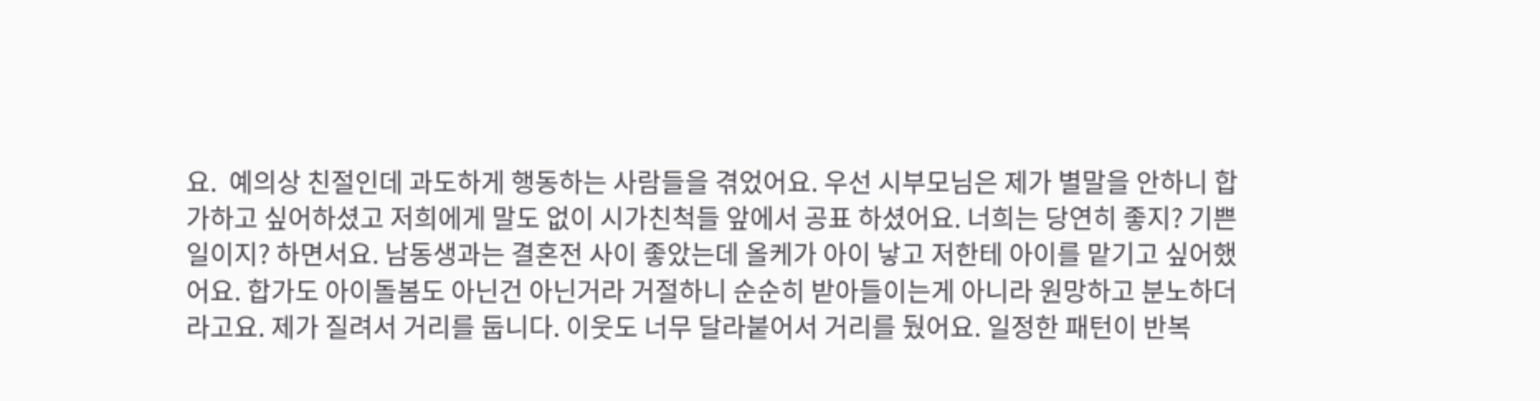요.  예의상 친절인데 과도하게 행동하는 사람들을 겪었어요. 우선 시부모님은 제가 별말을 안하니 합가하고 싶어하셨고 저희에게 말도 없이 시가친척들 앞에서 공표 하셨어요. 너희는 당연히 좋지? 기쁜 일이지? 하면서요. 남동생과는 결혼전 사이 좋았는데 올케가 아이 낳고 저한테 아이를 맡기고 싶어했어요. 합가도 아이돌봄도 아닌건 아닌거라 거절하니 순순히 받아들이는게 아니라 원망하고 분노하더라고요. 제가 질려서 거리를 둡니다. 이웃도 너무 달라붙어서 거리를 뒀어요. 일정한 패턴이 반복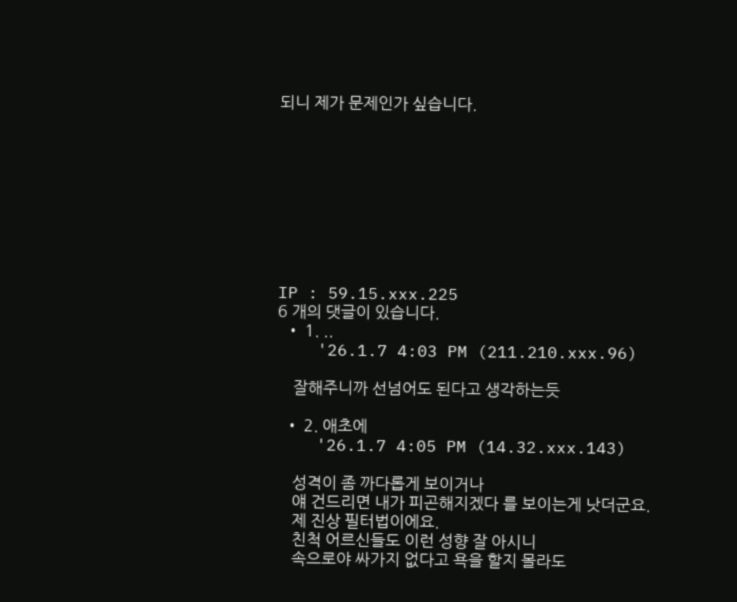되니 제가 문제인가 싶습니다.









IP : 59.15.xxx.225
6 개의 댓글이 있습니다.
  • 1. ..
    '26.1.7 4:03 PM (211.210.xxx.96)

    잘해주니까 선넘어도 된다고 생각하는듯

  • 2. 애초에
    '26.1.7 4:05 PM (14.32.xxx.143)

    성격이 좀 까다롭게 보이거나
    얘 건드리면 내가 피곤해지겠다 를 보이는게 낫더군요.
    제 진상 필터법이에요.
    친척 어르신들도 이런 성향 잘 아시니
    속으로야 싸가지 없다고 욕을 할지 몰라도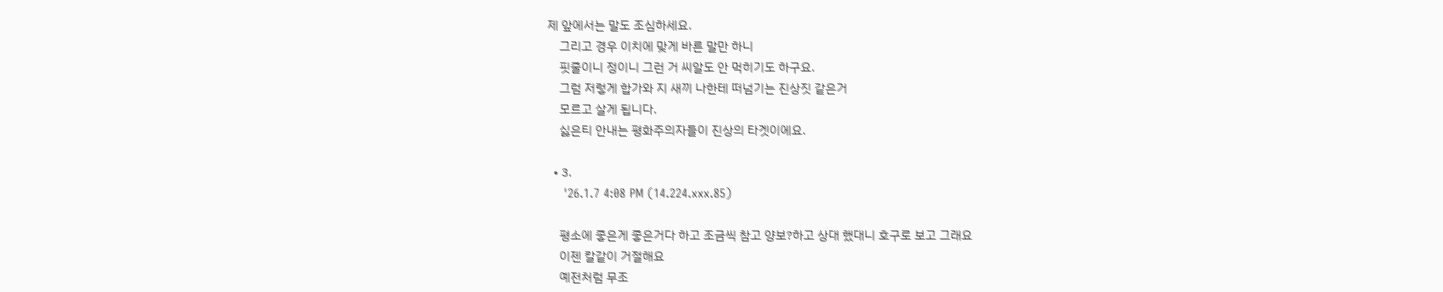제 앞에서는 말도 조심하세요.
    그리고 경우 이치에 맞게 바른 말만 하니
    핏줄이니 정이니 그런 거 씨알도 안 먹히기도 하구요.
    그럼 저렇게 합가와 지 새끼 나한테 떠넘기는 진상짓 같은거
    모르고 살게 됩니다.
    싫은티 안내는 평화주의자들이 진상의 타겟이에요.

  • 3.
    '26.1.7 4:08 PM (14.224.xxx.85)

    평소에 좋은게 좋은거다 하고 조금씩 참고 양보?하고 상대 했대니 호구로 보고 그래요
    이젠 칼같이 거절해요
    예전처럼 무조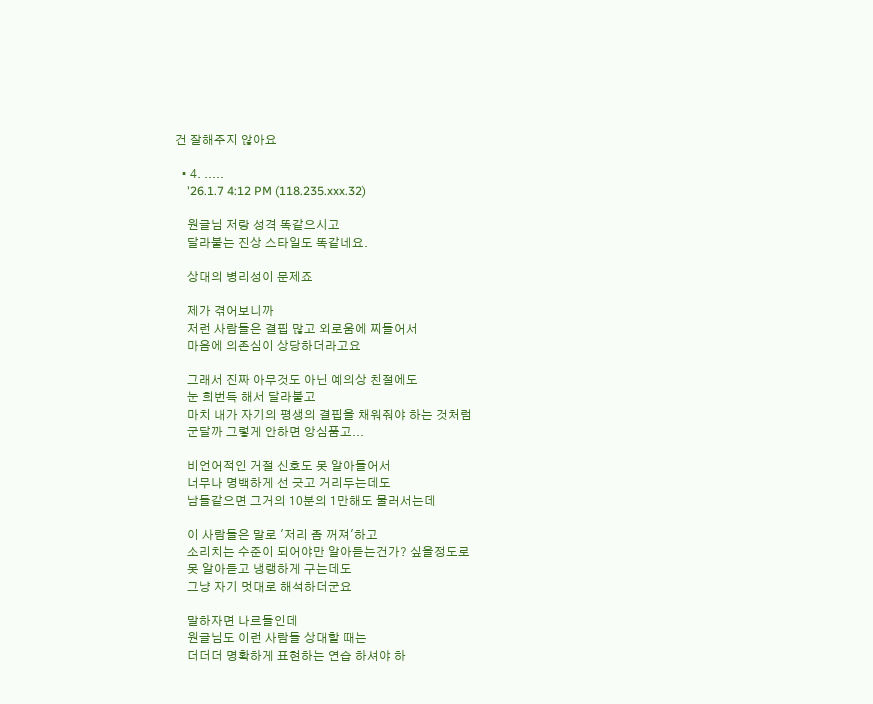건 잘해주지 않아요

  • 4. .....
    '26.1.7 4:12 PM (118.235.xxx.32)

    원글님 저랑 성격 똑같으시고
    달라붙는 진상 스타일도 똑같네요.

    상대의 병리성이 문제죠

    제가 겪어보니까
    저런 사람들은 결핍 많고 외로움에 찌들어서
    마음에 의존심이 상당하더라고요

    그래서 진짜 아무것도 아닌 예의상 친절에도
    눈 희번득 해서 달라붙고
    마치 내가 자기의 평생의 결핍을 채워줘야 하는 것처럼
    군달까 그렇게 안하면 앙심품고...

    비언어적인 거절 신호도 못 알아들어서
    너무나 명백하게 선 긋고 거리두는데도
    남들같으면 그거의 10분의 1만해도 물러서는데

    이 사람들은 말로 '저리 좀 꺼져'하고
    소리치는 수준이 되어야만 알아듣는건가? 싶을정도로
    못 알아듣고 냉랭하게 구는데도
    그냥 자기 멋대로 해석하더군요

    말하자면 나르들인데
    원글님도 이런 사람들 상대할 때는
    더더더 명확하게 표현하는 연습 하셔야 하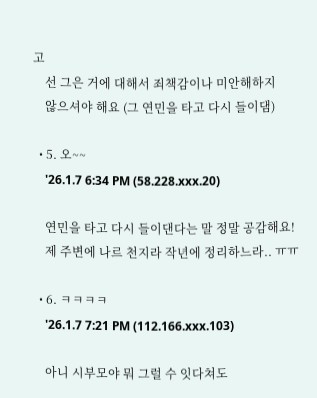고
    선 그은 거에 대해서 죄책감이나 미안해하지
    않으셔야 해요 (그 연민을 타고 다시 들이댐)

  • 5. 오~~
    '26.1.7 6:34 PM (58.228.xxx.20)

    연민을 타고 다시 들이댄다는 말 정말 공감해요!
    제 주변에 나르 천지라 작년에 정리하느라.. ㅠㅠ

  • 6. ㅋㅋㅋㅋ
    '26.1.7 7:21 PM (112.166.xxx.103)

    아니 시부모야 뭐 그럴 수 잇다쳐도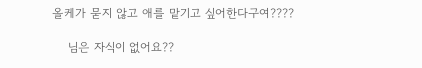올케가 묻지 않고 애를 맡기고 싶어한다구여????

    님은 자식이 없어요??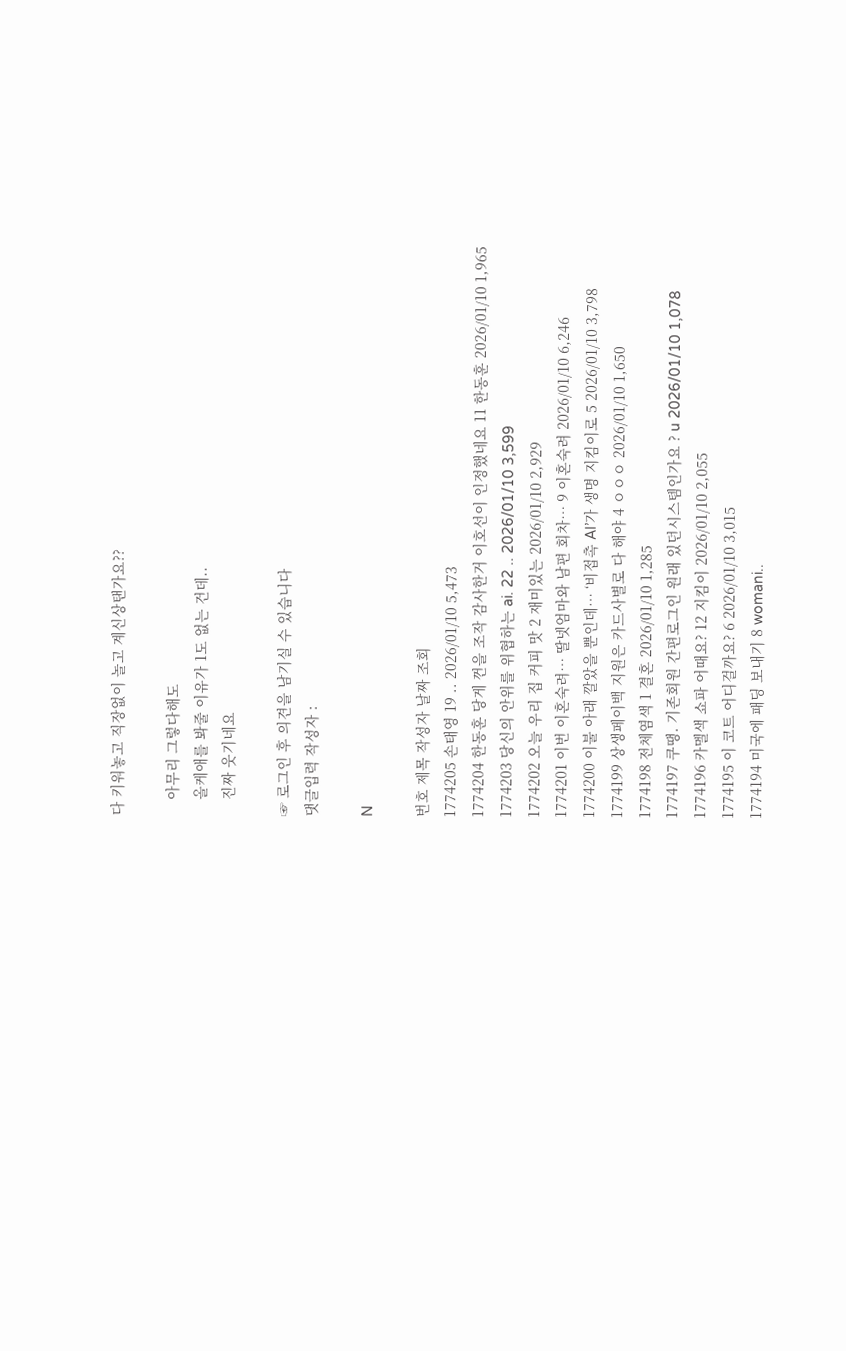다 키워놓고 직장없이 놀고 계신상탠가요??

    아무리 그렇다해도
    올케애를 봐줄 이유가 1도 없는 건데..
    진짜 웃기네요

☞ 로그인 후 의견을 남기실 수 있습니다
댓글입력 작성자 :

N

번호 제목 작성자 날짜 조회
1774205 손태영 19 .. 2026/01/10 5,473
1774204 한동훈 당게 껀을 조작 감사한거 이호선이 인정했네요 11 한동훈 2026/01/10 1,965
1774203 당신의 안위를 위협하는 ai. 22 .. 2026/01/10 3,599
1774202 오늘 우리 집 커피 맛 2 재미있는 2026/01/10 2,929
1774201 이번 이혼숙려… 딸넷엄마와 남편 회차… 9 이혼숙려 2026/01/10 6,246
1774200 이불 아래 깔았을 뿐인데… ‘비접촉 AI’가 생명 지킴이로 5 2026/01/10 3,798
1774199 상생페이백 지원은 카드사별로 다 해야 4 ㅇㅇㅇ 2026/01/10 1,650
1774198 전체염색 1 결혼 2026/01/10 1,285
1774197 쿠땡. 기존회원 간편로그인 원래 있던시스템인가요 ? u 2026/01/10 1,078
1774196 카멜색 쇼파 어때요? 12 지킴이 2026/01/10 2,055
1774195 이 코트 어디걸까요? 6 2026/01/10 3,015
1774194 미국에 패딩 보내기 8 womani..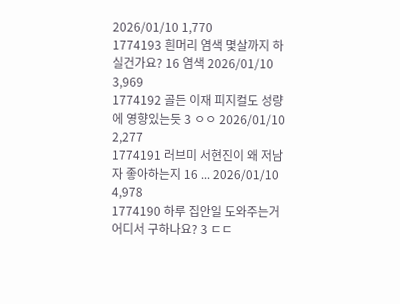2026/01/10 1,770
1774193 흰머리 염색 몇살까지 하실건가요? 16 염색 2026/01/10 3,969
1774192 골든 이재 피지컬도 성량에 영향있는듯 3 ㅇㅇ 2026/01/10 2,277
1774191 러브미 서현진이 왜 저남자 좋아하는지 16 ... 2026/01/10 4,978
1774190 하루 집안일 도와주는거 어디서 구하나요? 3 ㄷㄷ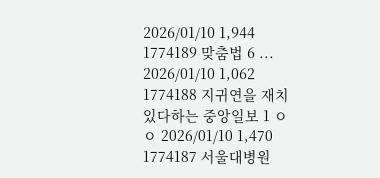2026/01/10 1,944
1774189 맞춤법 6 ... 2026/01/10 1,062
1774188 지귀연을 재치있다하는 중앙일보 1 ㅇㅇ 2026/01/10 1,470
1774187 서울대병원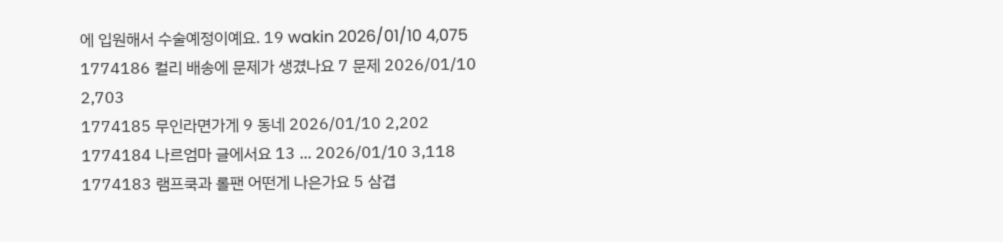에 입원해서 수술예정이예요. 19 wakin 2026/01/10 4,075
1774186 컬리 배송에 문제가 생겼나요 7 문제 2026/01/10 2,703
1774185 무인라면가게 9 동네 2026/01/10 2,202
1774184 나르엄마 글에서요 13 ... 2026/01/10 3,118
1774183 램프쿡과 롤팬 어떤게 나은가요 5 삼겹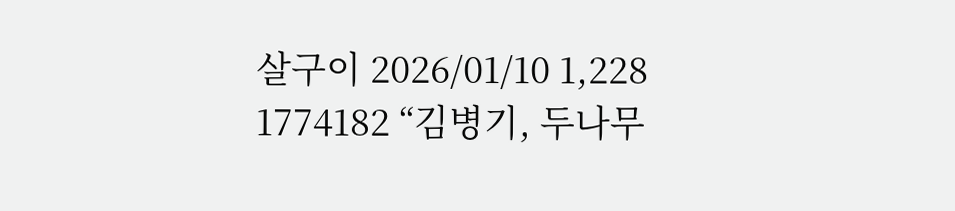살구이 2026/01/10 1,228
1774182 “김병기, 두나무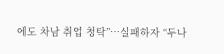에도 차남 취업 청탁”…실패하자 “두나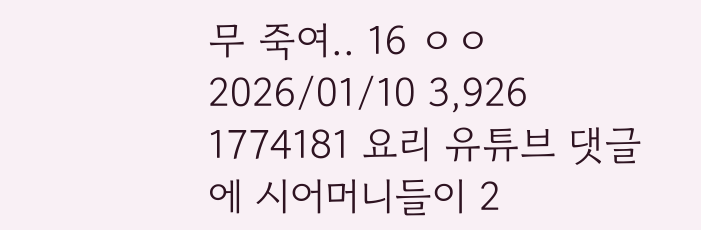무 죽여.. 16 ㅇㅇ 2026/01/10 3,926
1774181 요리 유튜브 댓글에 시어머니들이 2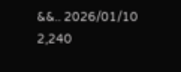&&.. 2026/01/10 2,240